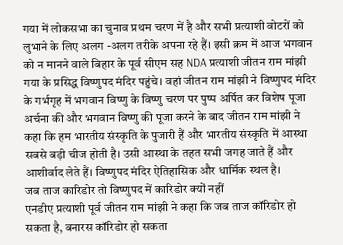गया में लोकसभा का चुनाव प्रथम चरण में है और सभी प्रत्याशी वोटरों को लुभाने के लिए अलग -अलग तरीके अपना रहे हैं। इसी क्रम में आज भगवान को न मानने वाले बिहार के पूर्व सीएम सह NDA प्रत्याशी जीतन राम मांझी गया के प्रसिद्ध विष्णुपद मंदिर पहुंचे। वहां जीतन राम मांझी ने विष्णुपद मंदिर के गर्भगृह में भगवान विष्णु के विष्णु चरण पर पुष्प अर्पित कर विशेष पूजा अर्चना की और भगवान विष्णु की पूजा करने के बाद जीतन राम मांझी ने कहा कि हम भारतीय संस्कृति के पुजारी हैं और भारतीय संस्कृति में आस्था सबसे बड़ी चीज होती है। उसी आस्था के तहत सभी जगह जाते हैं और आशीर्वाद लेते हैं। विष्णुपद मंदिर ऐतिहासिक और धार्मिक स्थल है।
जब ताज कारिडोर तो विष्णुपद में कारिडोर क्यों नहीं
एनडीए प्रत्याशी पूर्व जीतन राम मांझी ने कहा कि जब ताज कॉरिडोर हो सकता है, बनारस कॉरिडोर हो सकता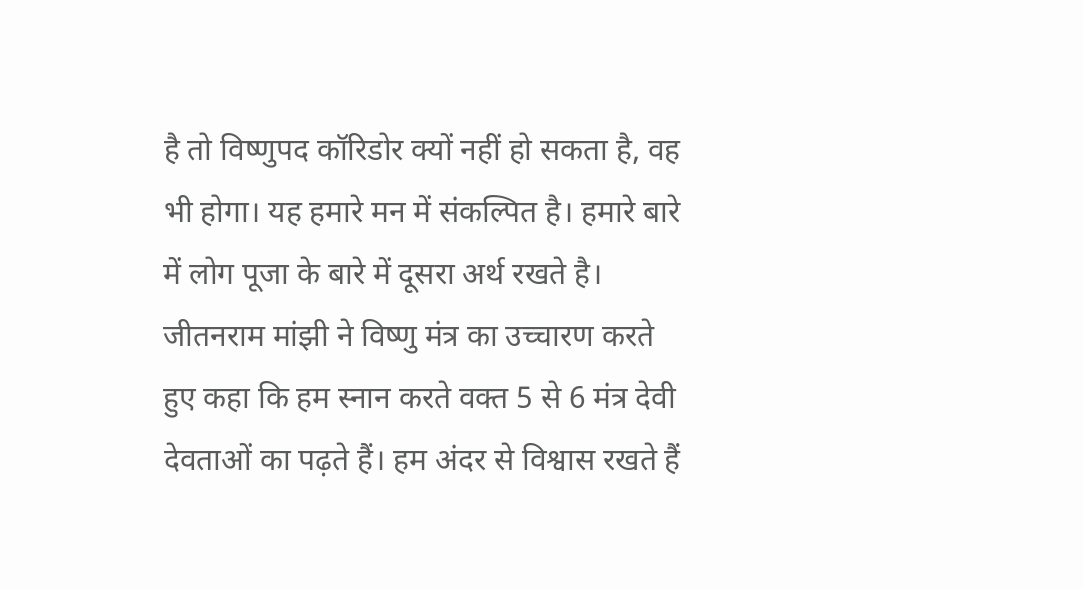है तो विष्णुपद कॉरिडोर क्यों नहीं हो सकता है, वह भी होगा। यह हमारे मन में संकल्पित है। हमारे बारे में लोग पूजा के बारे में दूसरा अर्थ रखते है। जीतनराम मांझी ने विष्णु मंत्र का उच्चारण करते हुए कहा कि हम स्नान करते वक्त 5 से 6 मंत्र देवी देवताओं का पढ़ते हैं। हम अंदर से विश्वास रखते हैं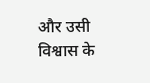और उसी विश्वास के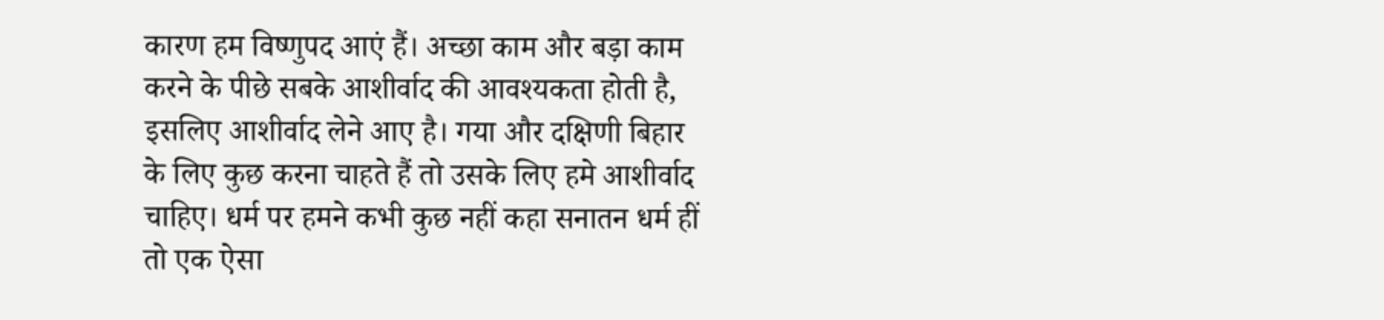कारण हम विष्णुपद आएं हैं। अच्छा काम और बड़ा काम करने के पीछे सबके आशीर्वाद की आवश्यकता होती है, इसलिए आशीर्वाद लेने आए है। गया और दक्षिणी बिहार के लिए कुछ करना चाहते हैं तो उसके लिए हमे आशीर्वाद चाहिए। धर्म पर हमने कभी कुछ नहीं कहा सनातन धर्म हीं तो एक ऐसा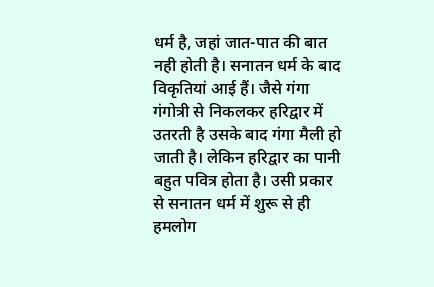धर्म है, जहां जात-पात की बात नही होती है। सनातन धर्म के बाद विकृतियां आई हैं। जैसे गंगा गंगोत्री से निकलकर हरिद्वार में उतरती है उसके बाद गंगा मैली हो जाती है। लेकिन हरिद्वार का पानी बहुत पवित्र होता है। उसी प्रकार से सनातन धर्म में शुरू से ही हमलोग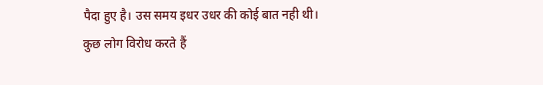पैदा हुए है। उस समय इधर उधर की कोई बात नही थी।
कुछ लोग विरोध करते हैं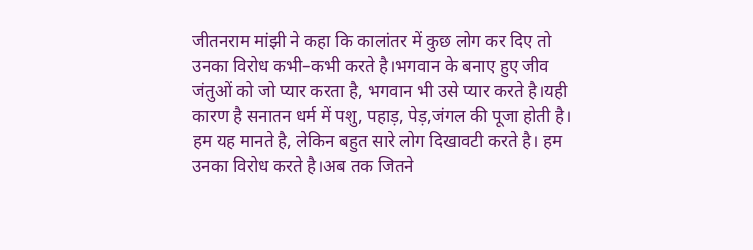जीतनराम मांझी ने कहा कि कालांतर में कुछ लोग कर दिए तो उनका विरोध कभी–कभी करते है।भगवान के बनाए हुए जीव जंतुओं को जो प्यार करता है, भगवान भी उसे प्यार करते है।यही कारण है सनातन धर्म में पशु, पहाड़, पेड़,जंगल की पूजा होती है। हम यह मानते है, लेकिन बहुत सारे लोग दिखावटी करते है। हम उनका विरोध करते है।अब तक जितने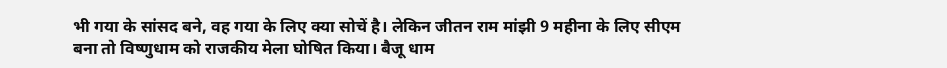भी गया के सांसद बने, वह गया के लिए क्या सोचें है। लेकिन जीतन राम मांझी 9 महीना के लिए सीएम बना तो विष्णुधाम को राजकीय मेला घोषित किया। बैजू धाम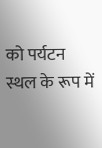को पर्यटन स्थल के रूप में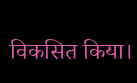विकसित किया।